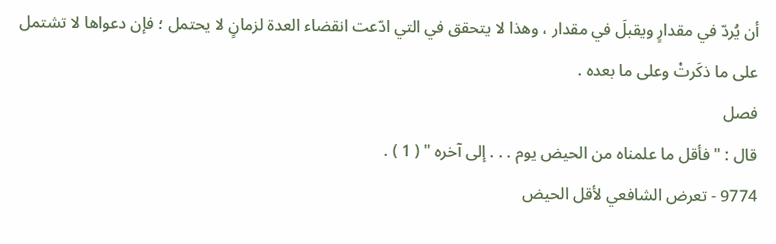أن يُردّ في مقدارٍ ويقبلَ في مقدار ، وهذا لا يتحقق في التي ادّعت انقضاء العدة لزمانٍ لا يحتمل ؛ فإن دعواها لا تشتمل على ما ذكَرتْ وعلى ما بعده .
فصل
قال : " فأقل ما علمناه من الحيض يوم . . . إلى آخره " ( 1 ) .
9774 - تعرض الشافعي لأقل الحيض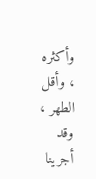وأكثره ، وأقل الطهر ، وقد أجرينا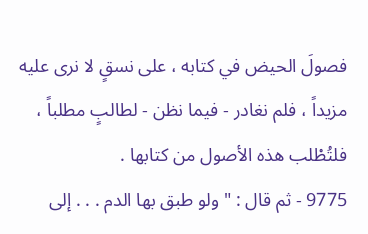فصولَ الحيض في كتابه ، على نسقٍ لا نرى عليه مزيداً ، فلم نغادر - فيما نظن - لطالبٍ مطلباً ، فلتُطْلب هذه الأصول من كتابها .
9775 - ثم قال : " ولو طبق بها الدم . . . إلى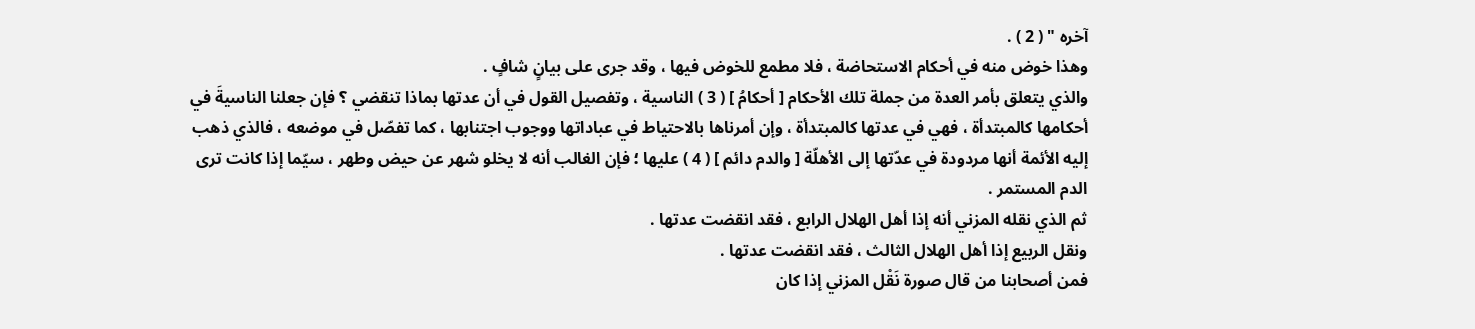آخره " ( 2 ) .
وهذا خوض منه في أحكام الاستحاضة ، فلا مطمع للخوض فيها ، وقد جرى على بيانٍ شافٍ .
والذي يتعلق بأمر العدة من جملة تلك الأحكام [ أحكامُ ] ( 3 ) الناسية ، وتفصيل القول في أن عدتها بماذا تنقضي ؟ فإن جعلنا الناسيةَ في أحكامها كالمبتدأة ، فهي في عدتها كالمبتدأة ، وإن أمرناها بالاحتياط في عباداتها ووجوب اجتنابها ، كما تفصّل في موضعه ، فالذي ذهب إليه الأئمة أنها مردودة في عدّتها إلى الأهلّة [ والدم دائم ] ( 4 ) عليها ؛ فإن الغالب أنه لا يخلو شهر عن حيض وطهر ، سيّما إذا كانت ترى الدم المستمر .
ثم الذي نقله المزني أنه إذا أهل الهلال الرابع ، فقد انقضت عدتها .
ونقل الربيع إذا أهل الهلال الثالث ، فقد انقضت عدتها .
فمن أصحابنا من قال صورة نَقْل المزني إذا كان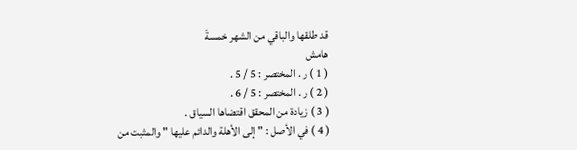قد طلقها والباقي من الشهر خمسةَ
هامش
( 1 ) ر . المختصر : 5 / 5 .
( 2 ) ر . المختصر : 5 / 6 .
( 3 ) زيادة من المحقق اقتضاها السياق .
( 4 ) في الأصل : " إلى الأهلة والدائم عليها " والمثبت من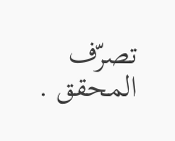تصرّف المحقق .